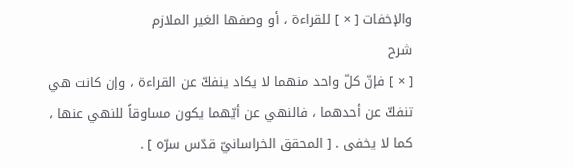والإخفات [ × ] للقراءة ، أو وصفها الغير الملازم
شرح
[ × ] فإنّ كلّ واحد منهما لا يكاد ينفكّ عن القراءة ، وإن كانت هي تنفكّ عن أحدهما ، فالنهي عن أيّهما يكون مساوقاً للنهي عنها ، كما لا يخفى . [ المحقق الخراسانيّ قدّس سرّه ] .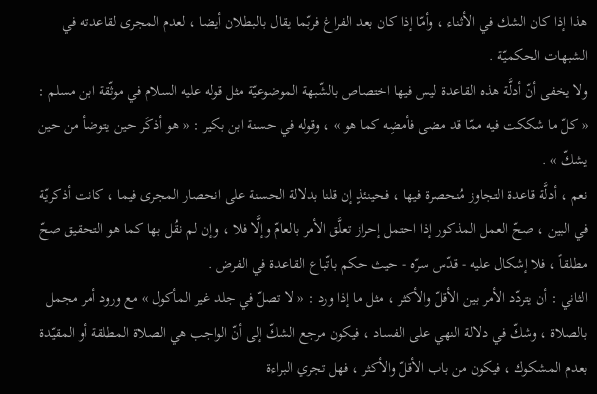هذا إذا كان الشك في الأثناء ، وأمّا إذا كان بعد الفراغ فربّما يقال بالبطلان أيضا ، لعدم المجرى لقاعدته في الشبهات الحكميّة .
ولا يخفى أنّ أدلَّة هذه القاعدة ليس فيها اختصاص بالشّبهة الموضوعيّة مثل قوله عليه السلام في موثّقة ابن مسلم : « كلّ ما شككت فيه ممّا قد مضى فأمضِه كما هو » ، وقوله في حسنة ابن بكير : « هو أذكَر حين يتوضأ من حين يشكّ » .
نعم ، أدلَّة قاعدة التجاوز مُنحصرة فيها ، فحينئذٍ إن قلنا بدلالة الحسنة على انحصار المجرى فيما ، كانت أذكريّة في البين ، صحّ العمل المذكور إذا احتمل إحراز تعلَّق الأمر بالعامّ وإلَّا فلا ، وإن لم نقُل بها كما هو التحقيق صحّ مطلقاً ، فلا إشكال عليه - قدّس سرّه - حيث حكم باتّباع القاعدة في الفرض .
الثاني : أن يتردّد الأمر بين الأقلّ والأكثر ، مثل ما إذا ورد : « لا تصلّ في جلد غير المأكول » مع ورود أمر مجمل بالصلاة ، وشكّ في دلالة النهي على الفساد ، فيكون مرجع الشكّ إلى أنّ الواجب هي الصلاة المطلقة أو المقيّدة بعدم المشكوك ، فيكون من باب الأقلّ والأكثر ، فهل تجري البراءة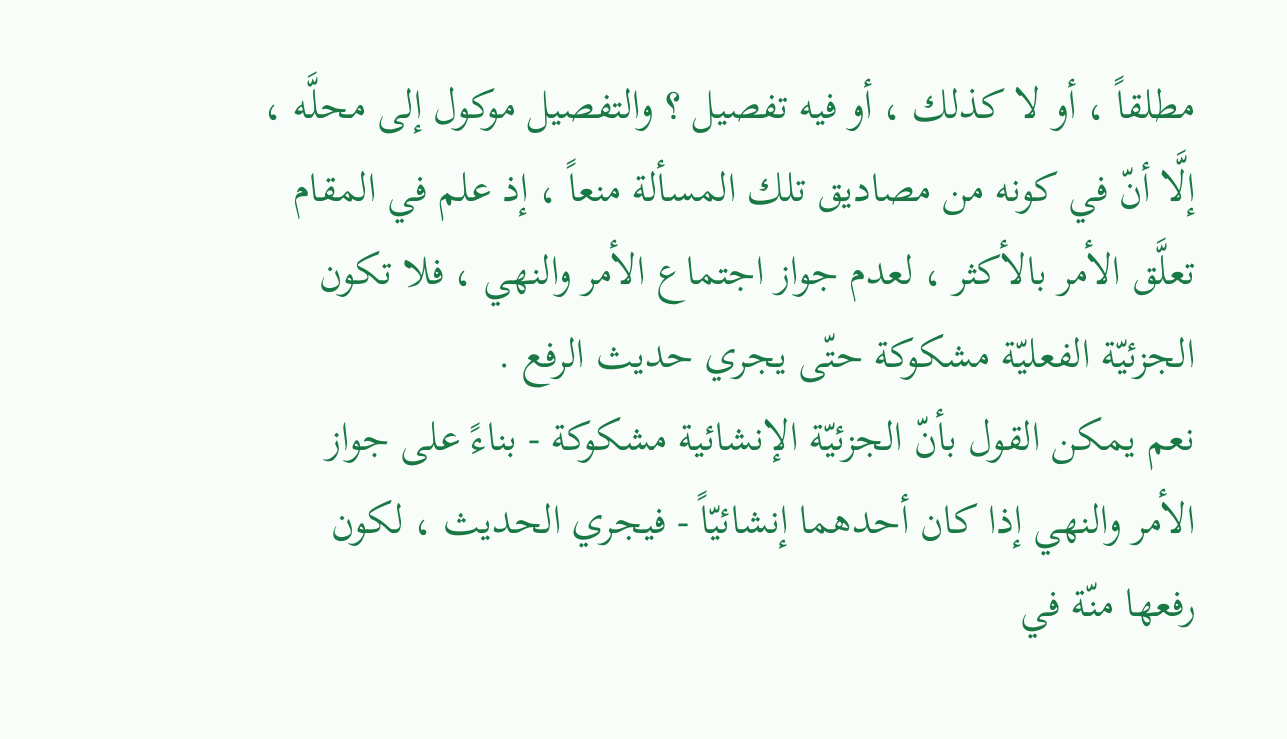مطلقاً ، أو لا كذلك ، أو فيه تفصيل ؟ والتفصيل موكول إلى محلَّه ، إلَّا أنّ في كونه من مصاديق تلك المسألة منعاً ، إذ علم في المقام تعلَّق الأمر بالأكثر ، لعدم جواز اجتماع الأمر والنهي ، فلا تكون الجزئيّة الفعليّة مشكوكة حتّى يجري حديث الرفع .
نعم يمكن القول بأنّ الجزئيّة الإنشائية مشكوكة - بناءً على جواز الأمر والنهي إذا كان أحدهما إنشائيّاً - فيجري الحديث ، لكون رفعها منّة في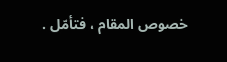خصوص المقام ، فتأمّل .